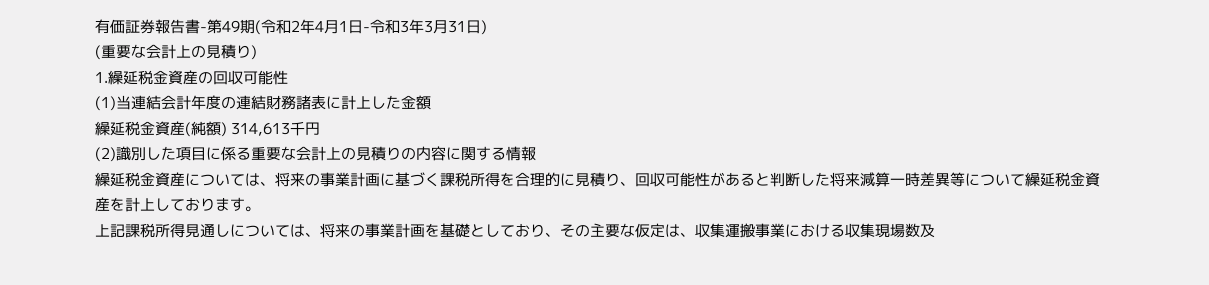有価証券報告書-第49期(令和2年4月1日-令和3年3月31日)
(重要な会計上の見積り)
1.繰延税金資産の回収可能性
(1)当連結会計年度の連結財務諸表に計上した金額
繰延税金資産(純額) 314,613千円
(2)識別した項目に係る重要な会計上の見積りの内容に関する情報
繰延税金資産については、将来の事業計画に基づく課税所得を合理的に見積り、回収可能性があると判断した将来減算一時差異等について繰延税金資産を計上しております。
上記課税所得見通しについては、将来の事業計画を基礎としており、その主要な仮定は、収集運搬事業における収集現場数及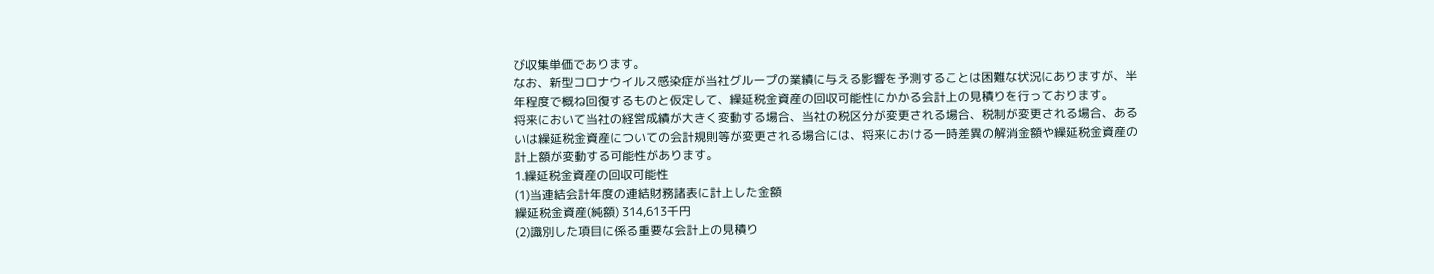び収集単価であります。
なお、新型コロナウイルス感染症が当社グループの業績に与える影響を予測することは困難な状況にありますが、半年程度で概ね回復するものと仮定して、繰延税金資産の回収可能性にかかる会計上の見積りを行っております。
将来において当社の経営成績が大きく変動する場合、当社の税区分が変更される場合、税制が変更される場合、あるいは繰延税金資産についての会計規則等が変更される場合には、将来における一時差異の解消金額や繰延税金資産の計上額が変動する可能性があります。
1.繰延税金資産の回収可能性
(1)当連結会計年度の連結財務諸表に計上した金額
繰延税金資産(純額) 314,613千円
(2)識別した項目に係る重要な会計上の見積り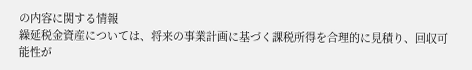の内容に関する情報
繰延税金資産については、将来の事業計画に基づく課税所得を合理的に見積り、回収可能性が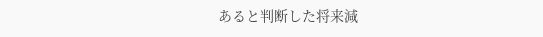あると判断した将来減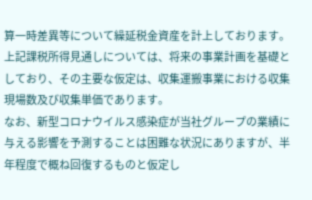算一時差異等について繰延税金資産を計上しております。
上記課税所得見通しについては、将来の事業計画を基礎としており、その主要な仮定は、収集運搬事業における収集現場数及び収集単価であります。
なお、新型コロナウイルス感染症が当社グループの業績に与える影響を予測することは困難な状況にありますが、半年程度で概ね回復するものと仮定し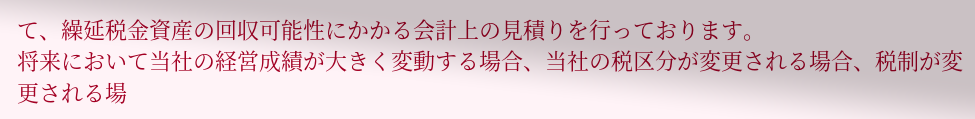て、繰延税金資産の回収可能性にかかる会計上の見積りを行っております。
将来において当社の経営成績が大きく変動する場合、当社の税区分が変更される場合、税制が変更される場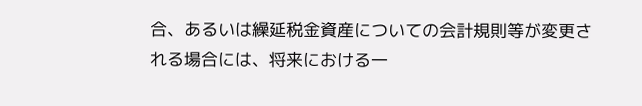合、あるいは繰延税金資産についての会計規則等が変更される場合には、将来における一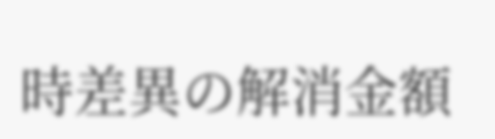時差異の解消金額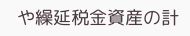や繰延税金資産の計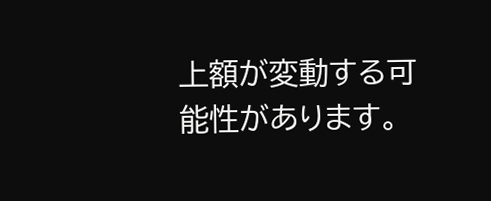上額が変動する可能性があります。